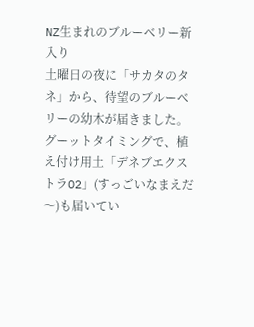NZ生まれのブルーベリー新入り
土曜日の夜に「サカタのタネ」から、待望のブルーベリーの幼木が届きました。
グーットタイミングで、植え付け用土「デネブエクストラO2」(すっごいなまえだ〜)も届いてい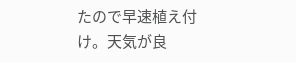たので早速植え付け。天気が良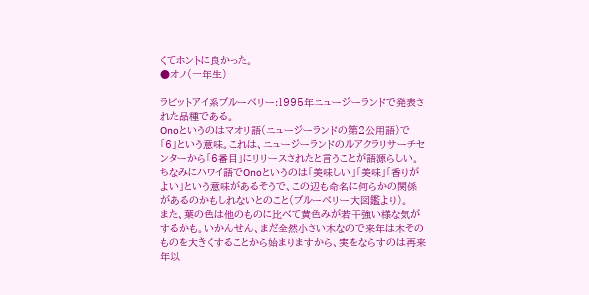くてホントに良かった。
●オノ(一年生)

ラビットアイ系ブルーベリー:1995年ニュージーランドで発表された品種である。
Onoというのはマオリ語(ニュージーランドの第2公用語)で「6」という意味。これは、ニュージーランドのルアクラリサーチセンターから「6番目」にリリースされたと言うことが語源らしい。ちなみにハワイ語でOnoというのは「美味しい」「美味」「香りがよい」という意味があるそうで、この辺も命名に何らかの関係があるのかもしれないとのこと(ブルーベリー大図鑑より)。
また、葉の色は他のものに比べて黄色みが若干強い様な気がするかも。いかんせん、まだ全然小さい木なので来年は木そのものを大きくすることから始まりますから、実をならすのは再来年以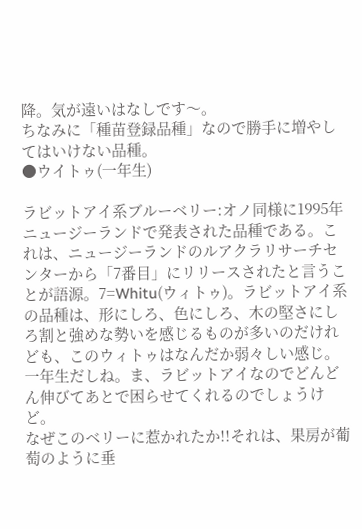降。気が遠いはなしです〜。
ちなみに「種苗登録品種」なので勝手に増やしてはいけない品種。
●ウイトゥ(一年生)

ラビットアイ系ブルーベリー:オノ同様に1995年ニュージーランドで発表された品種である。これは、ニュージーランドのルアクラリサーチセンターから「7番目」にリリースされたと言うことが語源。7=Whitu(ウィトゥ)。ラビットアイ系の品種は、形にしろ、色にしろ、木の堅さにしろ割と強めな勢いを感じるものが多いのだけれども、このウィトゥはなんだか弱々しい感じ。一年生だしね。ま、ラビットアイなのでどんどん伸びてあとで困らせてくれるのでしょうけど。
なぜこのベリーに惹かれたか!!それは、果房が葡萄のように垂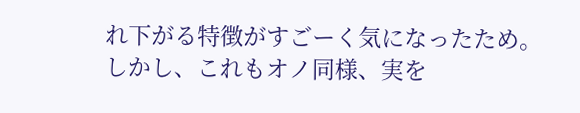れ下がる特徴がすごーく気になったため。しかし、これもオノ同様、実を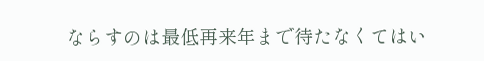ならすのは最低再来年まで待たなくてはい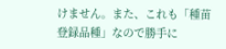けません。また、これも「種苗登録品種」なので勝手に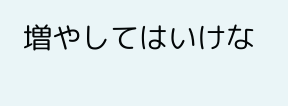増やしてはいけな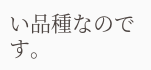い品種なのです。